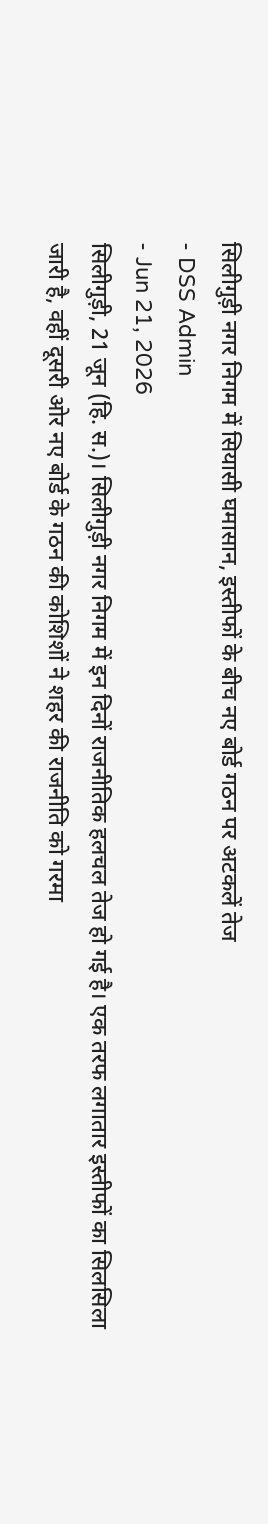सिलीगुड़ी नगर निगम में सियासी घमासान, इस्तीफों के बीच नए बोर्ड गठन पर अटकलें तेज
- DSS Admin
- Jun 21, 2026
सिलीगुड़ी, 21 जून (हि. स.)। सिलीगुड़ी नगर निगम में इन दिनों राजनीतिक हलचल तेज हो गई है। एक तरफ लगातार इस्तीफों का सिलसिला जारी है, वहीं दूसरी ओर नए बोर्ड के गठन की कोशिशों ने शहर की राजनीति को गरमा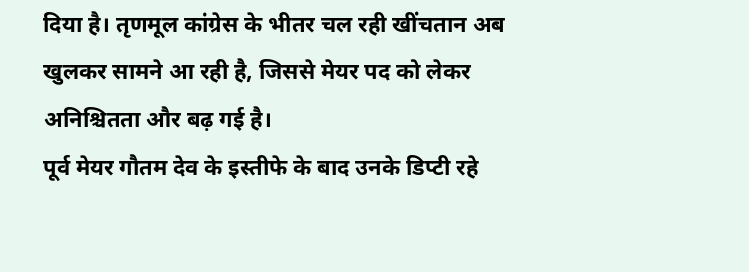दिया है। तृणमूल कांग्रेस के भीतर चल रही खींचतान अब खुलकर सामने आ रही है, जिससे मेयर पद को लेकर अनिश्चितता और बढ़ गई है।
पूर्व मेयर गौतम देव के इस्तीफे के बाद उनके डिप्टी रहे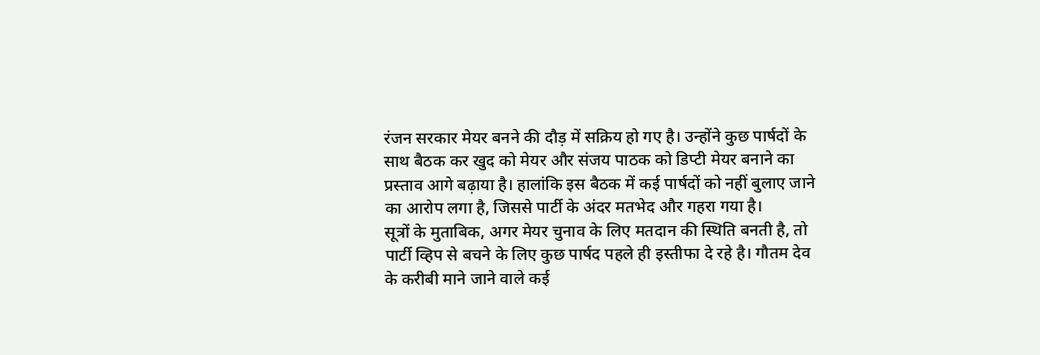रंजन सरकार मेयर बनने की दौड़ में सक्रिय हो गए है। उन्होंने कुछ पार्षदों के साथ बैठक कर खुद को मेयर और संजय पाठक को डिप्टी मेयर बनाने का प्रस्ताव आगे बढ़ाया है। हालांकि इस बैठक में कई पार्षदों को नहीं बुलाए जाने का आरोप लगा है, जिससे पार्टी के अंदर मतभेद और गहरा गया है।
सूत्रों के मुताबिक, अगर मेयर चुनाव के लिए मतदान की स्थिति बनती है, तो पार्टी व्हिप से बचने के लिए कुछ पार्षद पहले ही इस्तीफा दे रहे है। गौतम देव के करीबी माने जाने वाले कई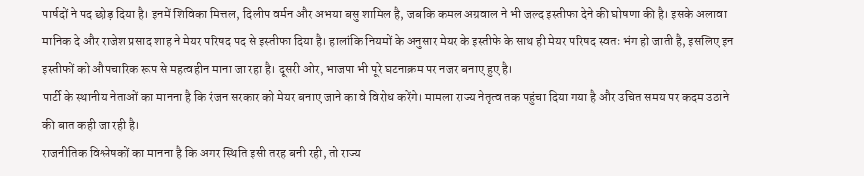पार्षदों ने पद छोड़ दिया है। इनमें शिविका मित्तल, दिलीप वर्मन और अभया बसु शामिल है, जबकि कमल अग्रवाल ने भी जल्द इस्तीफा देने की घोषणा की है। इसके अलावा मानिक दे और राजेश प्रसाद शाह ने मेयर परिषद पद से इस्तीफा दिया है। हालांकि नियमों के अनुसार मेयर के इस्तीफे के साथ ही मेयर परिषद स्वतः भंग हो जाती है, इसलिए इन इस्तीफों को औपचारिक रूप से महत्वहीन माना जा रहा है। दूसरी ओर, भाजपा भी पूरे घटनाक्रम पर नजर बनाए हुए है।
पार्टी के स्थानीय नेताओं का मानना है कि रंजन सरकार को मेयर बनाए जाने का वे विरोध करेंगे। मामला राज्य नेतृत्व तक पहुंचा दिया गया है और उचित समय पर कदम उठाने की बात कही जा रही है।
राजनीतिक विश्लेषकों का मानना है कि अगर स्थिति इसी तरह बनी रही, तो राज्य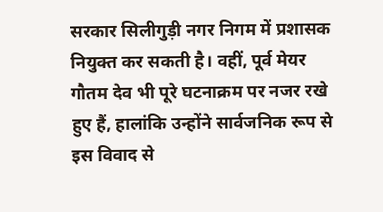सरकार सिलीगुड़ी नगर निगम में प्रशासक नियुक्त कर सकती है। वहीं, पूर्व मेयर गौतम देव भी पूरे घटनाक्रम पर नजर रखे हुए हैं, हालांकि उन्होंने सार्वजनिक रूप से इस विवाद से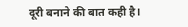दूरी बनाने की बात कही है।